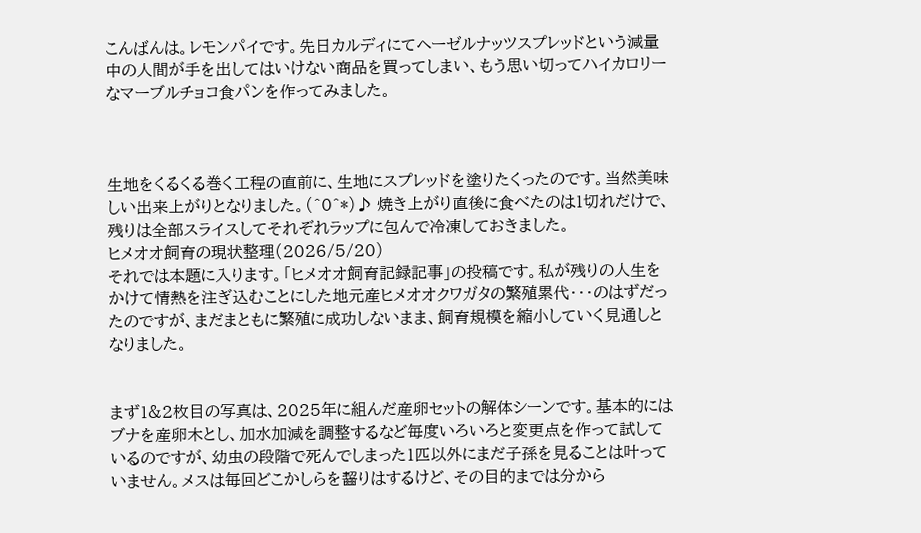こんばんは。レモンパイです。先日カルディにてヘーゼルナッツスプレッドという減量中の人間が手を出してはいけない商品を買ってしまい、もう思い切ってハイカロリーなマーブルチョコ食パンを作ってみました。



生地をくるくる巻く工程の直前に、生地にスプレッドを塗りたくったのです。当然美味しい出来上がりとなりました。(^0^*)♪ 焼き上がり直後に食べたのは1切れだけで、残りは全部スライスしてそれぞれラップに包んで冷凍しておきました。
ヒメオオ飼育の現状整理(2026/5/20)
それでは本題に入ります。「ヒメオオ飼育記録記事」の投稿です。私が残りの人生をかけて情熱を注ぎ込むことにした地元産ヒメオオクワガタの繁殖累代・・・のはずだったのですが、まだまともに繁殖に成功しないまま、飼育規模を縮小していく見通しとなりました。


まず1&2枚目の写真は、2025年に組んだ産卵セットの解体シーンです。基本的にはブナを産卵木とし、加水加減を調整するなど毎度いろいろと変更点を作って試しているのですが、幼虫の段階で死んでしまった1匹以外にまだ子孫を見ることは叶っていません。メスは毎回どこかしらを齧りはするけど、その目的までは分から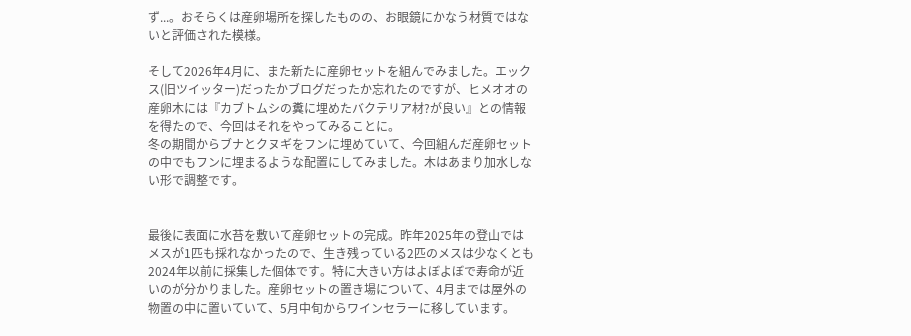ず...。おそらくは産卵場所を探したものの、お眼鏡にかなう材質ではないと評価された模様。

そして2026年4月に、また新たに産卵セットを組んでみました。エックス(旧ツイッター)だったかブログだったか忘れたのですが、ヒメオオの産卵木には『カブトムシの糞に埋めたバクテリア材?が良い』との情報を得たので、今回はそれをやってみることに。
冬の期間からブナとクヌギをフンに埋めていて、今回組んだ産卵セットの中でもフンに埋まるような配置にしてみました。木はあまり加水しない形で調整です。


最後に表面に水苔を敷いて産卵セットの完成。昨年2025年の登山ではメスが1匹も採れなかったので、生き残っている2匹のメスは少なくとも2024年以前に採集した個体です。特に大きい方はよぼよぼで寿命が近いのが分かりました。産卵セットの置き場について、4月までは屋外の物置の中に置いていて、5月中旬からワインセラーに移しています。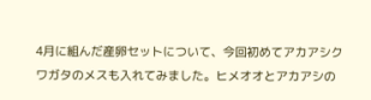4月に組んだ産卵セットについて、今回初めてアカアシクワガタのメスも入れてみました。ヒメオオとアカアシの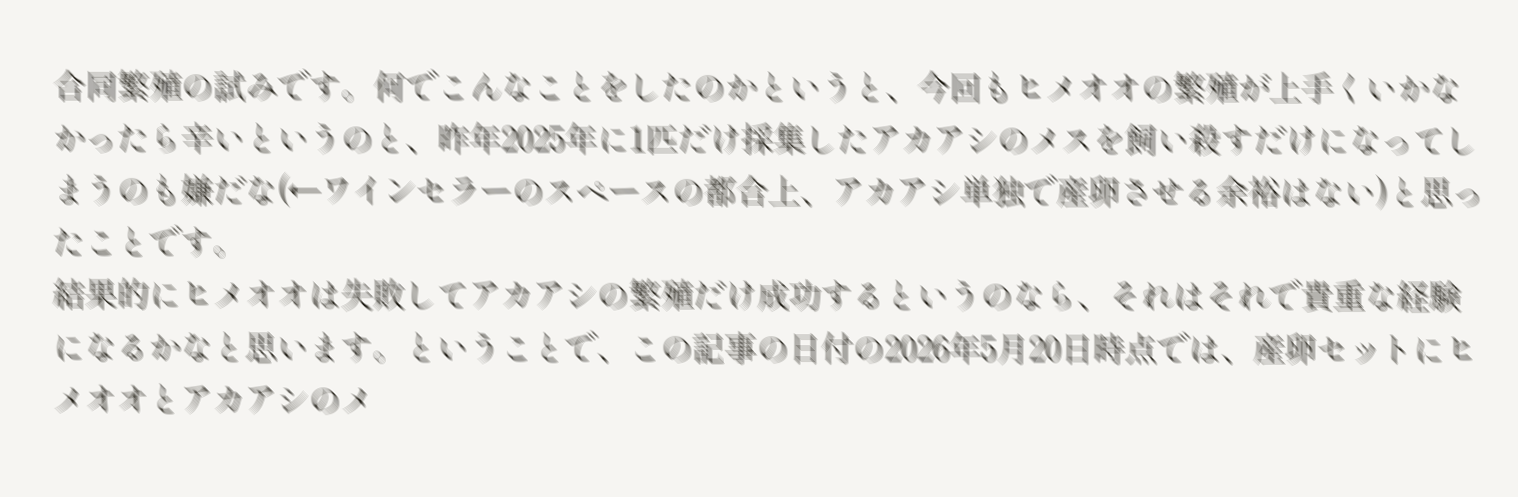合同繁殖の試みです。何でこんなことをしたのかというと、今回もヒメオオの繁殖が上手くいかなかったら辛いというのと、昨年2025年に1匹だけ採集したアカアシのメスを飼い殺すだけになってしまうのも嫌だな(←ワインセラーのスペースの都合上、アカアシ単独で産卵させる余裕はない)と思ったことです。
結果的にヒメオオは失敗してアカアシの繁殖だけ成功するというのなら、それはそれで貴重な経験になるかなと思います。ということで、この記事の日付の2026年5月20日時点では、産卵セットにヒメオオとアカアシのメ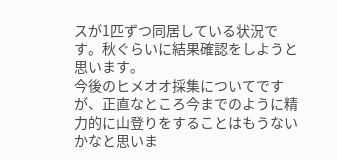スが1匹ずつ同居している状況です。秋ぐらいに結果確認をしようと思います。
今後のヒメオオ採集についてですが、正直なところ今までのように精力的に山登りをすることはもうないかなと思いま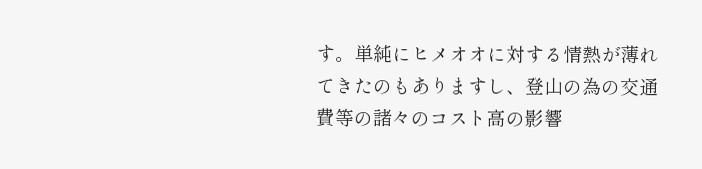す。単純にヒメオオに対する情熱が薄れてきたのもありますし、登山の為の交通費等の諸々のコスト高の影響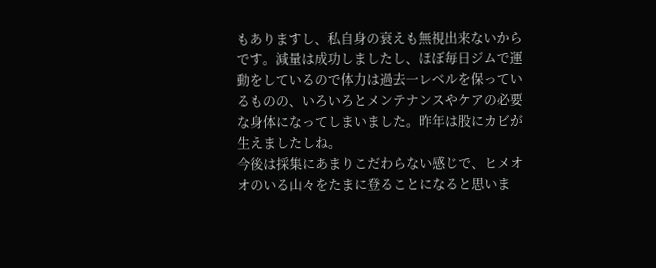もありますし、私自身の衰えも無視出来ないからです。減量は成功しましたし、ほぼ毎日ジムで運動をしているので体力は過去一レベルを保っているものの、いろいろとメンテナンスやケアの必要な身体になってしまいました。昨年は股にカビが生えましたしね。
今後は採集にあまりこだわらない感じで、ヒメオオのいる山々をたまに登ることになると思いま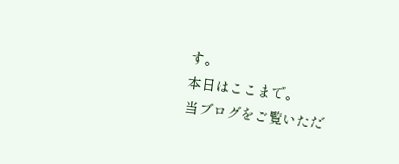す。
本日はここまで。
当ブログをご覧いただ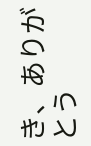き、ありがとう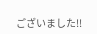ございました!!